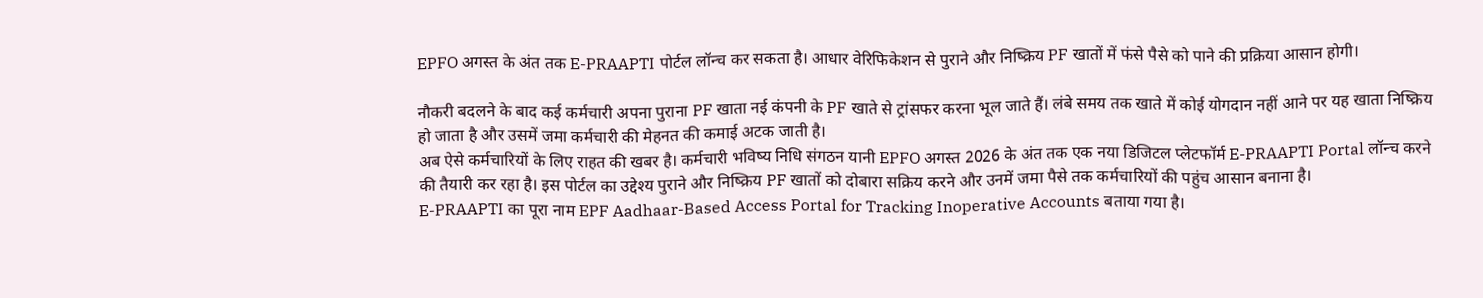EPFO अगस्त के अंत तक E-PRAAPTI पोर्टल लॉन्च कर सकता है। आधार वेरिफिकेशन से पुराने और निष्क्रिय PF खातों में फंसे पैसे को पाने की प्रक्रिया आसान होगी।

नौकरी बदलने के बाद कई कर्मचारी अपना पुराना PF खाता नई कंपनी के PF खाते से ट्रांसफर करना भूल जाते हैं। लंबे समय तक खाते में कोई योगदान नहीं आने पर यह खाता निष्क्रिय हो जाता है और उसमें जमा कर्मचारी की मेहनत की कमाई अटक जाती है।
अब ऐसे कर्मचारियों के लिए राहत की खबर है। कर्मचारी भविष्य निधि संगठन यानी EPFO अगस्त 2026 के अंत तक एक नया डिजिटल प्लेटफॉर्म E-PRAAPTI Portal लॉन्च करने की तैयारी कर रहा है। इस पोर्टल का उद्देश्य पुराने और निष्क्रिय PF खातों को दोबारा सक्रिय करने और उनमें जमा पैसे तक कर्मचारियों की पहुंच आसान बनाना है।
E-PRAAPTI का पूरा नाम EPF Aadhaar-Based Access Portal for Tracking Inoperative Accounts बताया गया है।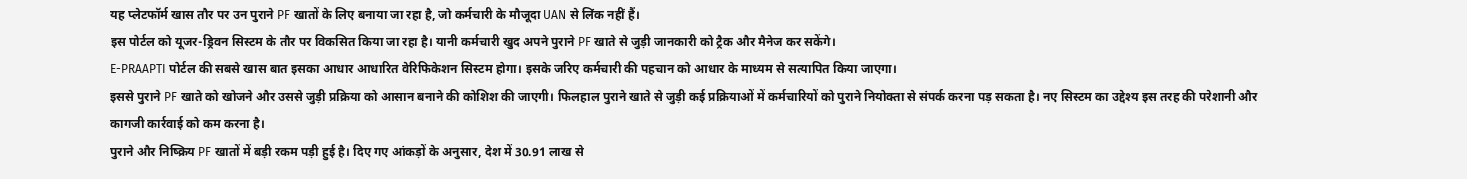यह प्लेटफॉर्म खास तौर पर उन पुराने PF खातों के लिए बनाया जा रहा है, जो कर्मचारी के मौजूदा UAN से लिंक नहीं हैं।
इस पोर्टल को यूजर-ड्रिवन सिस्टम के तौर पर विकसित किया जा रहा है। यानी कर्मचारी खुद अपने पुराने PF खाते से जुड़ी जानकारी को ट्रैक और मैनेज कर सकेंगे।
E-PRAAPTI पोर्टल की सबसे खास बात इसका आधार आधारित वेरिफिकेशन सिस्टम होगा। इसके जरिए कर्मचारी की पहचान को आधार के माध्यम से सत्यापित किया जाएगा।
इससे पुराने PF खाते को खोजने और उससे जुड़ी प्रक्रिया को आसान बनाने की कोशिश की जाएगी। फिलहाल पुराने खाते से जुड़ी कई प्रक्रियाओं में कर्मचारियों को पुराने नियोक्ता से संपर्क करना पड़ सकता है। नए सिस्टम का उद्देश्य इस तरह की परेशानी और कागजी कार्रवाई को कम करना है।
पुराने और निष्क्रिय PF खातों में बड़ी रकम पड़ी हुई है। दिए गए आंकड़ों के अनुसार, देश में 30.91 लाख से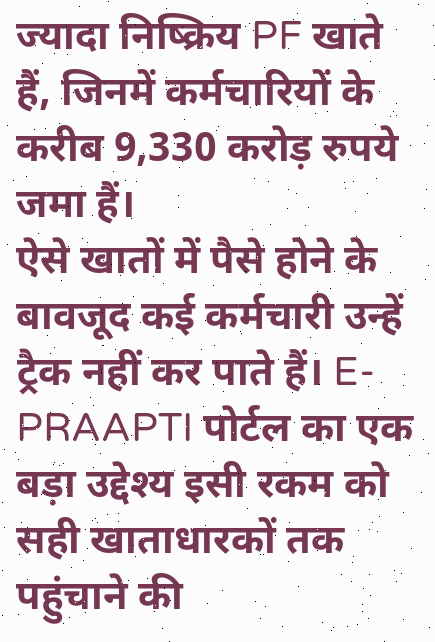ज्यादा निष्क्रिय PF खाते हैं, जिनमें कर्मचारियों के करीब 9,330 करोड़ रुपये जमा हैं।
ऐसे खातों में पैसे होने के बावजूद कई कर्मचारी उन्हें ट्रैक नहीं कर पाते हैं। E-PRAAPTI पोर्टल का एक बड़ा उद्देश्य इसी रकम को सही खाताधारकों तक पहुंचाने की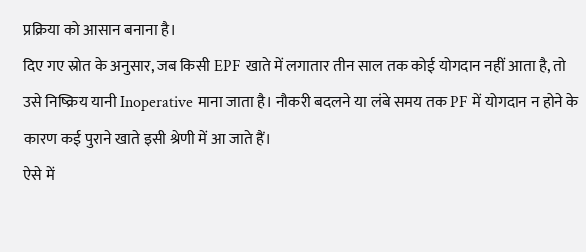प्रक्रिया को आसान बनाना है।
दिए गए स्रोत के अनुसार, जब किसी EPF खाते में लगातार तीन साल तक कोई योगदान नहीं आता है, तो उसे निष्क्रिय यानी Inoperative माना जाता है। नौकरी बदलने या लंबे समय तक PF में योगदान न होने के कारण कई पुराने खाते इसी श्रेणी में आ जाते हैं।
ऐसे में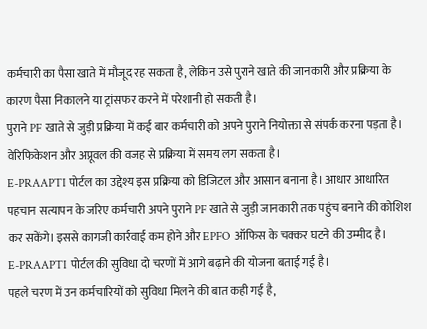कर्मचारी का पैसा खाते में मौजूद रह सकता है, लेकिन उसे पुराने खाते की जानकारी और प्रक्रिया के कारण पैसा निकालने या ट्रांसफर करने में परेशानी हो सकती है।
पुराने PF खाते से जुड़ी प्रक्रिया में कई बार कर्मचारी को अपने पुराने नियोक्ता से संपर्क करना पड़ता है। वेरिफिकेशन और अप्रूवल की वजह से प्रक्रिया में समय लग सकता है।
E-PRAAPTI पोर्टल का उद्देश्य इस प्रक्रिया को डिजिटल और आसान बनाना है। आधार आधारित पहचान सत्यापन के जरिए कर्मचारी अपने पुराने PF खाते से जुड़ी जानकारी तक पहुंच बनाने की कोशिश कर सकेंगे। इससे कागजी कार्रवाई कम होने और EPFO ऑफिस के चक्कर घटने की उम्मीद है।
E-PRAAPTI पोर्टल की सुविधा दो चरणों में आगे बढ़ाने की योजना बताई गई है।
पहले चरण में उन कर्मचारियों को सुविधा मिलने की बात कही गई है,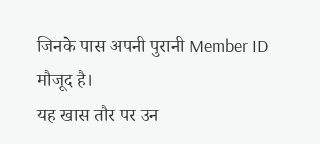जिनके पास अपनी पुरानी Member ID मौजूद है।
यह खास तौर पर उन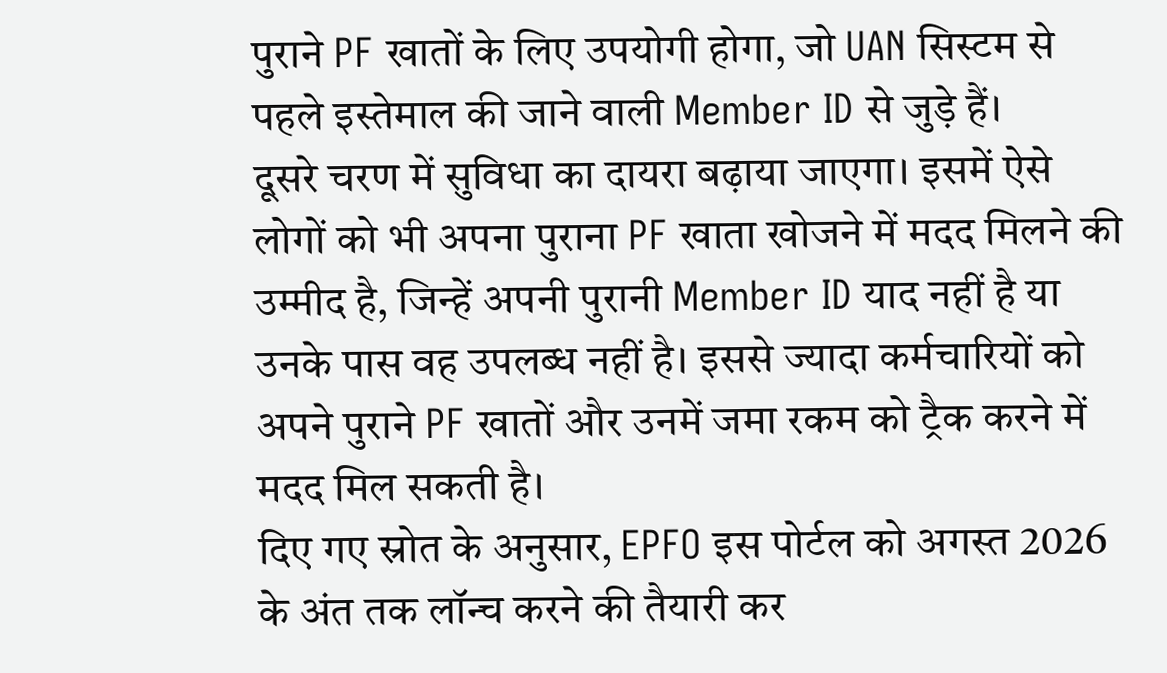पुराने PF खातों के लिए उपयोगी होगा, जो UAN सिस्टम से पहले इस्तेमाल की जाने वाली Member ID से जुड़े हैं।
दूसरे चरण में सुविधा का दायरा बढ़ाया जाएगा। इसमें ऐसे लोगों को भी अपना पुराना PF खाता खोजने में मदद मिलने की उम्मीद है, जिन्हें अपनी पुरानी Member ID याद नहीं है या उनके पास वह उपलब्ध नहीं है। इससे ज्यादा कर्मचारियों को अपने पुराने PF खातों और उनमें जमा रकम को ट्रैक करने में मदद मिल सकती है।
दिए गए स्रोत के अनुसार, EPFO इस पोर्टल को अगस्त 2026 के अंत तक लॉन्च करने की तैयारी कर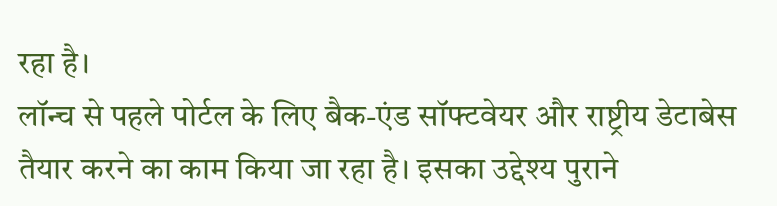रहा है।
लॉन्च से पहले पोर्टल के लिए बैक-एंड सॉफ्टवेयर और राष्ट्रीय डेटाबेस तैयार करने का काम किया जा रहा है। इसका उद्देश्य पुराने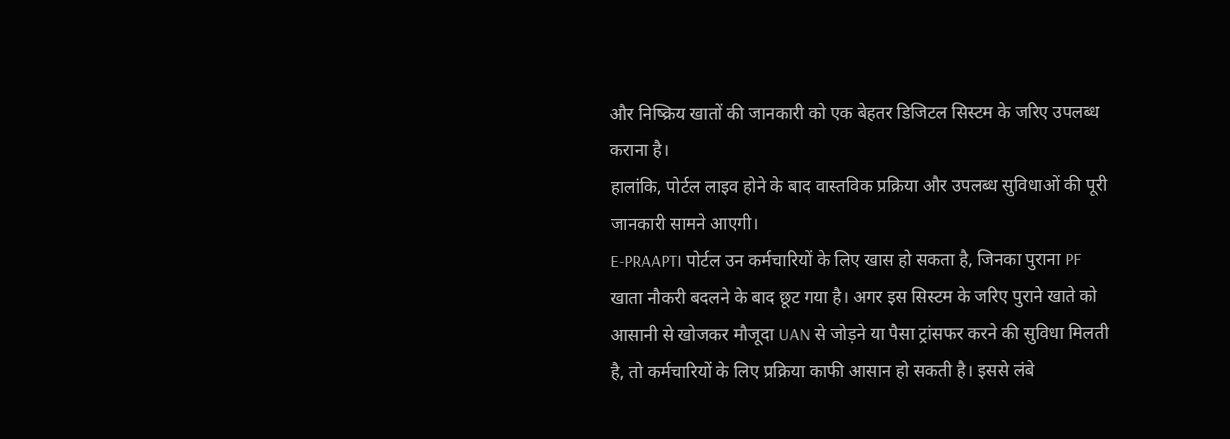और निष्क्रिय खातों की जानकारी को एक बेहतर डिजिटल सिस्टम के जरिए उपलब्ध कराना है।
हालांकि, पोर्टल लाइव होने के बाद वास्तविक प्रक्रिया और उपलब्ध सुविधाओं की पूरी जानकारी सामने आएगी।
E-PRAAPTI पोर्टल उन कर्मचारियों के लिए खास हो सकता है, जिनका पुराना PF खाता नौकरी बदलने के बाद छूट गया है। अगर इस सिस्टम के जरिए पुराने खाते को आसानी से खोजकर मौजूदा UAN से जोड़ने या पैसा ट्रांसफर करने की सुविधा मिलती है, तो कर्मचारियों के लिए प्रक्रिया काफी आसान हो सकती है। इससे लंबे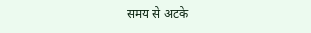समय से अटके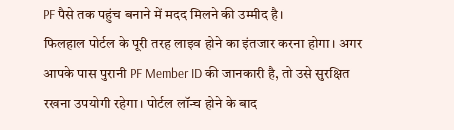PF पैसे तक पहुंच बनाने में मदद मिलने की उम्मीद है।
फिलहाल पोर्टल के पूरी तरह लाइव होने का इंतजार करना होगा। अगर आपके पास पुरानी PF Member ID की जानकारी है, तो उसे सुरक्षित रखना उपयोगी रहेगा। पोर्टल लॉन्च होने के बाद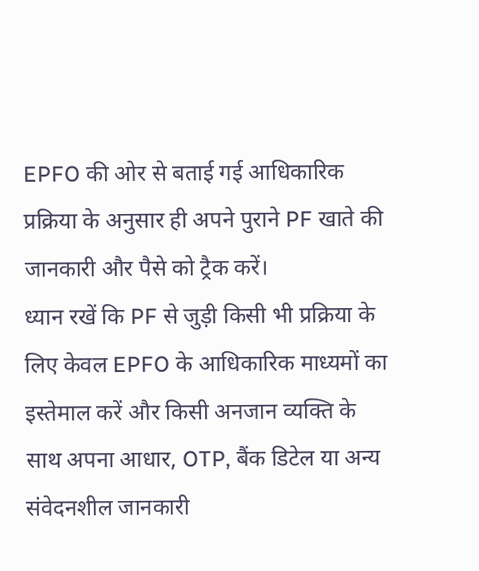EPFO की ओर से बताई गई आधिकारिक प्रक्रिया के अनुसार ही अपने पुराने PF खाते की जानकारी और पैसे को ट्रैक करें।
ध्यान रखें कि PF से जुड़ी किसी भी प्रक्रिया के लिए केवल EPFO के आधिकारिक माध्यमों का इस्तेमाल करें और किसी अनजान व्यक्ति के साथ अपना आधार, OTP, बैंक डिटेल या अन्य संवेदनशील जानकारी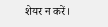शेयर न करें।